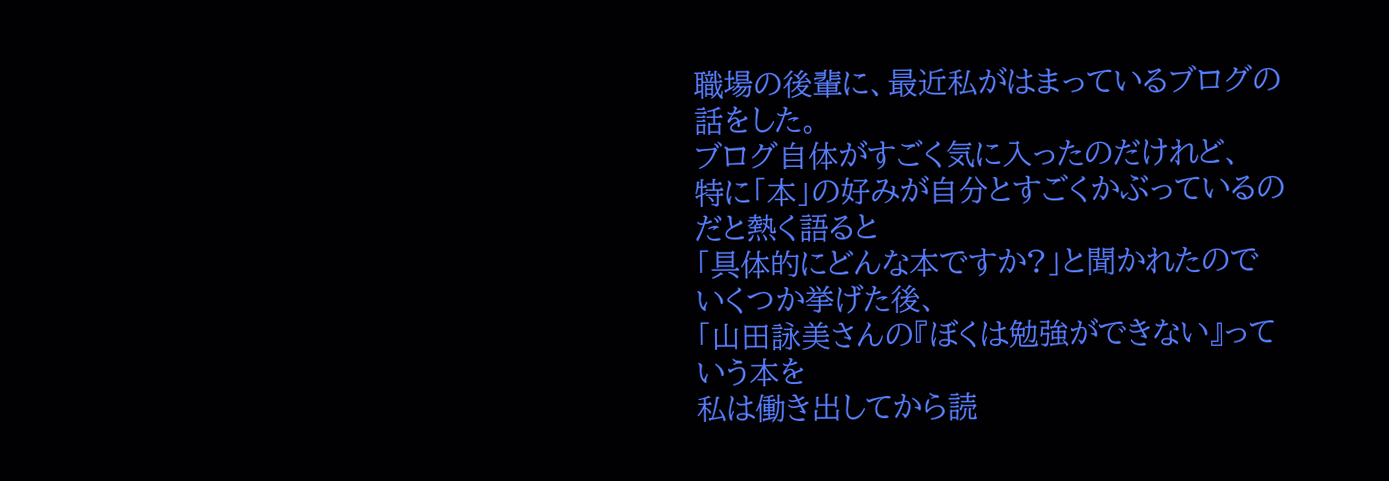職場の後輩に、最近私がはまっているブログの話をした。
ブログ自体がすごく気に入ったのだけれど、
特に「本」の好みが自分とすごくかぶっているのだと熱く語ると
「具体的にどんな本ですか?」と聞かれたので
いくつか挙げた後、
「山田詠美さんの『ぼくは勉強ができない』っていう本を
私は働き出してから読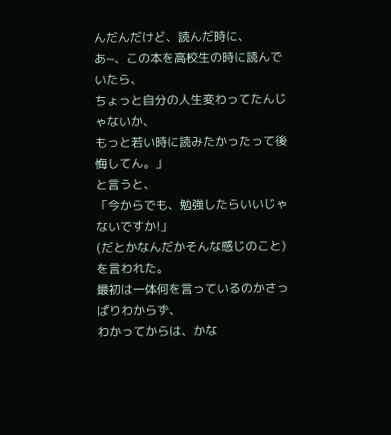んだんだけど、読んだ時に、
あ~、この本を高校生の時に読んでいたら、
ちょっと自分の人生変わってたんじゃないか、
もっと若い時に読みたかったって後悔してん。」
と言うと、
「今からでも、勉強したらいいじゃないですか!」
(だとかなんだかそんな感じのこと)を言われた。
最初は一体何を言っているのかさっぱりわからず、
わかってからは、かな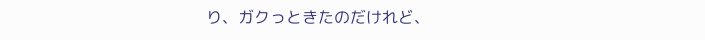り、ガクっときたのだけれど、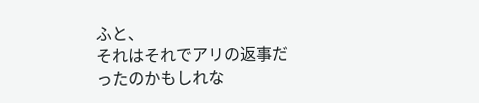ふと、
それはそれでアリの返事だったのかもしれな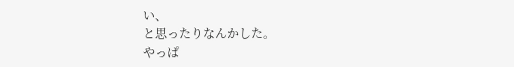い、
と思ったりなんかした。
やっぱ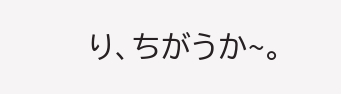り、ちがうか~。